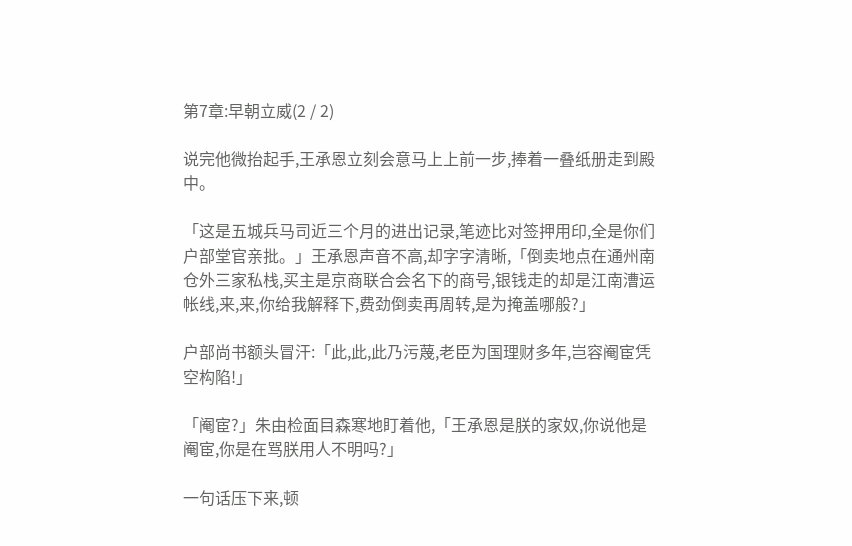第7章:早朝立威(2 / 2)

说完他微抬起手,王承恩立刻会意马上上前一步,捧着一叠纸册走到殿中。

「这是五城兵马司近三个月的进出记录,笔迹比对签押用印,全是你们户部堂官亲批。」王承恩声音不高,却字字清晰,「倒卖地点在通州南仓外三家私栈,买主是京商联合会名下的商号,银钱走的却是江南漕运帐线,来,来,你给我解释下,费劲倒卖再周转,是为掩盖哪般?」

户部尚书额头冒汗:「此,此,此乃污蔑,老臣为国理财多年,岂容阉宦凭空构陷!」

「阉宦?」朱由检面目森寒地盯着他,「王承恩是朕的家奴,你说他是阉宦,你是在骂朕用人不明吗?」

一句话压下来,顿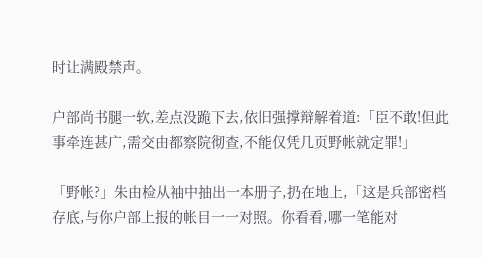时让满殿禁声。

户部尚书腿一软,差点没跪下去,依旧强撑辩解着道:「臣不敢!但此事牵连甚广,需交由都察院彻查,不能仅凭几页野帐就定罪!」

「野帐?」朱由检从袖中抽出一本册子,扔在地上,「这是兵部密档存底,与你户部上报的帐目一一对照。你看看,哪一笔能对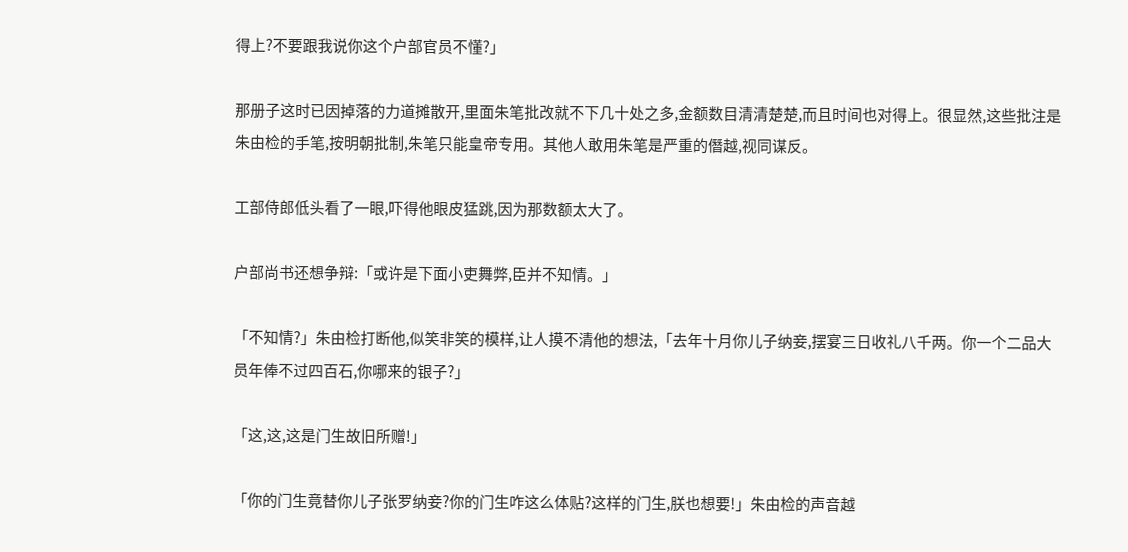得上?不要跟我说你这个户部官员不懂?」

那册子这时已因掉落的力道摊散开,里面朱笔批改就不下几十处之多,金额数目清清楚楚,而且时间也对得上。很显然,这些批注是朱由检的手笔,按明朝批制,朱笔只能皇帝专用。其他人敢用朱笔是严重的僭越,视同谋反。

工部侍郎低头看了一眼,吓得他眼皮猛跳,因为那数额太大了。

户部尚书还想争辩:「或许是下面小吏舞弊,臣并不知情。」

「不知情?」朱由检打断他,似笑非笑的模样,让人摸不清他的想法,「去年十月你儿子纳妾,摆宴三日收礼八千两。你一个二品大员年俸不过四百石,你哪来的银子?」

「这,这,这是门生故旧所赠!」

「你的门生竟替你儿子张罗纳妾?你的门生咋这么体贴?这样的门生,朕也想要!」朱由检的声音越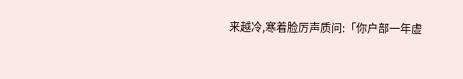来越冷,寒着脸厉声质问:「你户部一年虚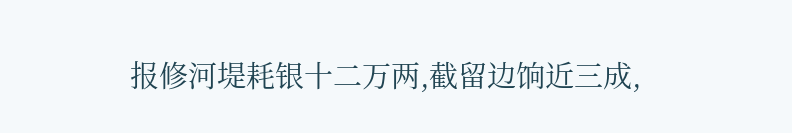报修河堤耗银十二万两,截留边饷近三成,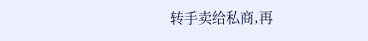转手卖给私商,再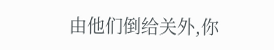由他们倒给关外,你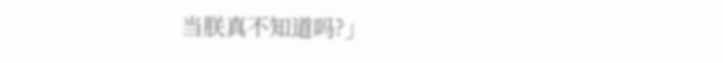当朕真不知道吗?」